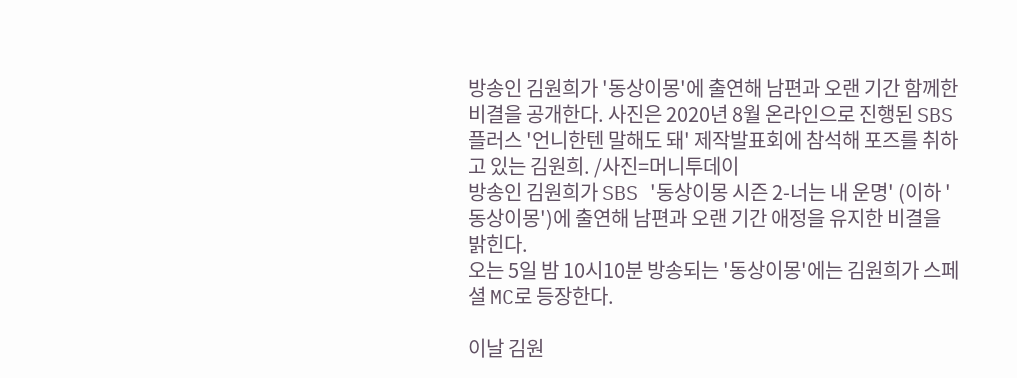방송인 김원희가 '동상이몽'에 출연해 남편과 오랜 기간 함께한 비결을 공개한다. 사진은 2020년 8월 온라인으로 진행된 SBS플러스 '언니한텐 말해도 돼' 제작발표회에 참석해 포즈를 취하고 있는 김원희. /사진=머니투데이
방송인 김원희가 SBS '동상이몽 시즌 2-너는 내 운명' (이하 '동상이몽')에 출연해 남편과 오랜 기간 애정을 유지한 비결을 밝힌다.
오는 5일 밤 10시10분 방송되는 '동상이몽'에는 김원희가 스페셜 MC로 등장한다.

이날 김원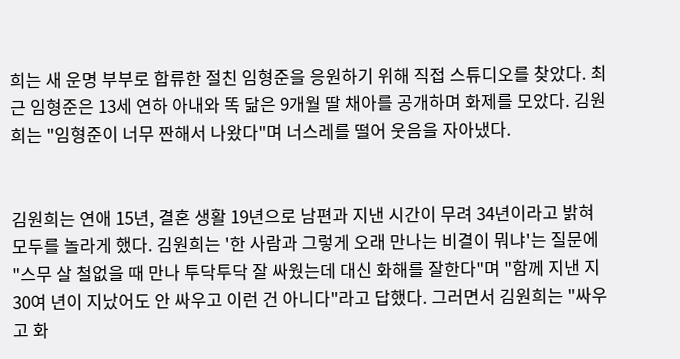희는 새 운명 부부로 합류한 절친 임형준을 응원하기 위해 직접 스튜디오를 찾았다. 최근 임형준은 13세 연하 아내와 똑 닮은 9개월 딸 채아를 공개하며 화제를 모았다. 김원희는 "임형준이 너무 짠해서 나왔다"며 너스레를 떨어 웃음을 자아냈다.


김원희는 연애 15년, 결혼 생활 19년으로 남편과 지낸 시간이 무려 34년이라고 밝혀 모두를 놀라게 했다. 김원희는 '한 사람과 그렇게 오래 만나는 비결이 뭐냐'는 질문에 "스무 살 철없을 때 만나 투닥투닥 잘 싸웠는데 대신 화해를 잘한다"며 "함께 지낸 지 30여 년이 지났어도 안 싸우고 이런 건 아니다"라고 답했다. 그러면서 김원희는 "싸우고 화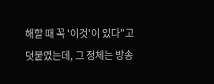해할 때 꼭 '이것'이 있다"고 덧붙였는데, 그 정체는 방송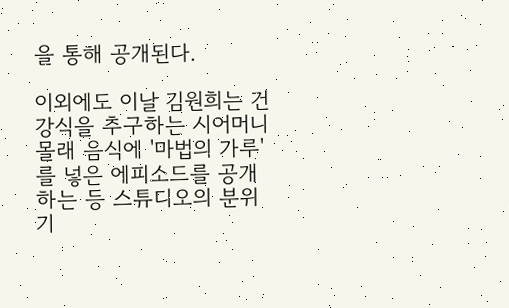을 통해 공개된다.

이외에도 이날 김원희는 건강식을 추구하는 시어머니 몰래 음식에 '마법의 가루'를 넣은 에피소드를 공개하는 등 스튜디오의 분위기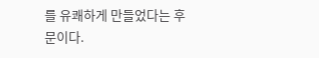를 유쾌하게 만들었다는 후문이다.